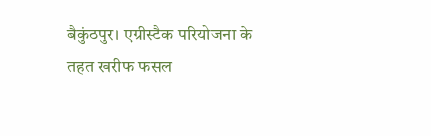बैकुंठपुर। एग्रीस्टैक परियोजना के तहत खरीफ फसल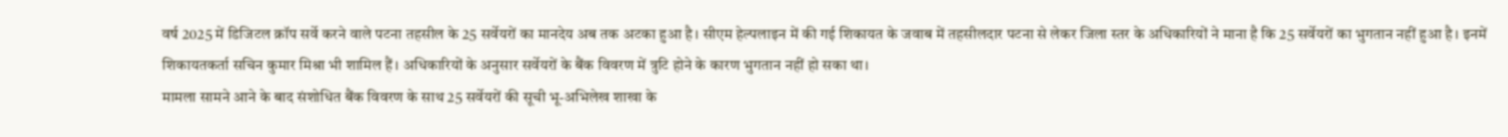वर्ष 2025 में डिजिटल क्रॉप सर्वे करने वाले पटना तहसील के 25 सर्वेयरों का मानदेय अब तक अटका हुआ है। सीएम हेल्पलाइन में की गई शिकायत के जवाब में तहसीलदार पटना से लेकर जिला स्तर के अधिकारियों ने माना है कि 25 सर्वेयरों का भुगतान नहीं हुआ है। इनमें शिकायतकर्ता सचिन कुमार मिश्रा भी शामिल हैं। अधिकारियों के अनुसार सर्वेयरों के बैंक विवरण में त्रुटि होने के कारण भुगतान नहीं हो सका था।
मामला सामने आने के बाद संशोधित बैंक विवरण के साथ 25 सर्वेयरों की सूची भू-अभिलेख शाखा के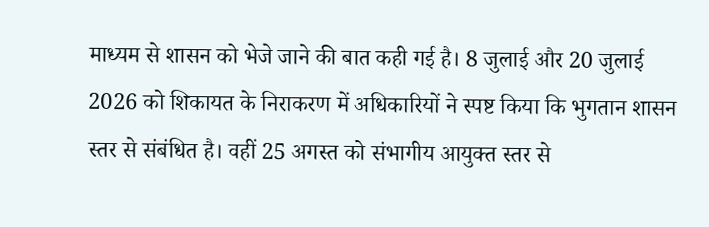माध्यम से शासन को भेजे जाने की बात कही गई है। 8 जुलाई और 20 जुलाई 2026 को शिकायत के निराकरण में अधिकारियों ने स्पष्ट किया कि भुगतान शासन स्तर से संबंधित है। वहीं 25 अगस्त को संभागीय आयुक्त स्तर से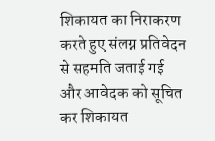शिकायत का निराकरण करते हुए संलग्न प्रतिवेदन से सहमति जताई गई और आवेदक को सूचित कर शिकायत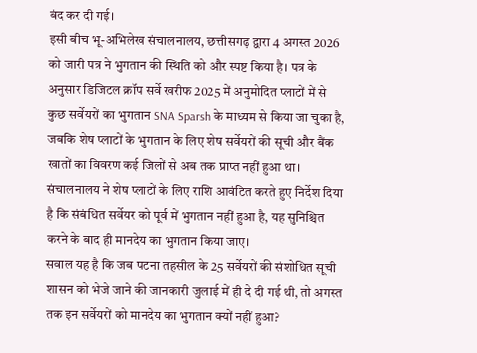बंद कर दी गई।
इसी बीच भू-अभिलेख संचालनालय, छत्तीसगढ़ द्वारा 4 अगस्त 2026 को जारी पत्र ने भुगतान की स्थिति को और स्पष्ट किया है। पत्र के अनुसार डिजिटल क्रॉप सर्वे खरीफ 2025 में अनुमोदित प्लाटों में से कुछ सर्वेयरों का भुगतान SNA Sparsh के माध्यम से किया जा चुका है, जबकि शेष प्लाटों के भुगतान के लिए शेष सर्वेयरों की सूची और बैंक खातों का विवरण कई जिलों से अब तक प्राप्त नहीं हुआ था। संचालनालय ने शेष प्लाटों के लिए राशि आवंटित करते हुए निर्देश दिया है कि संबंधित सर्वेयर को पूर्व में भुगतान नहीं हुआ है, यह सुनिश्चित करने के बाद ही मानदेय का भुगतान किया जाए।
सवाल यह है कि जब पटना तहसील के 25 सर्वेयरों की संशोधित सूची शासन को भेजे जाने की जानकारी जुलाई में ही दे दी गई थी, तो अगस्त तक इन सर्वेयरों को मानदेय का भुगतान क्यों नहीं हुआ?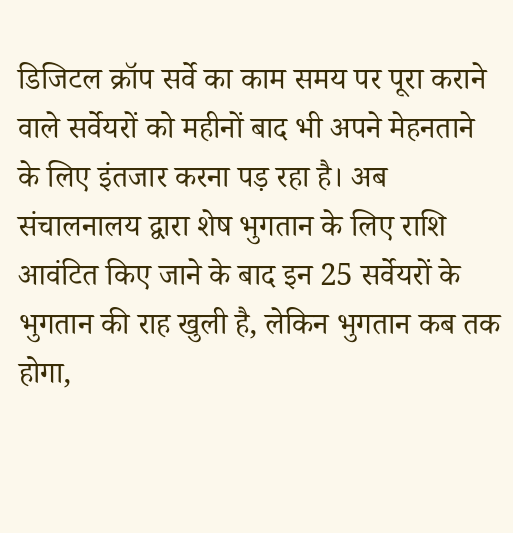डिजिटल क्रॉप सर्वे का काम समय पर पूरा कराने वाले सर्वेयरों को महीनों बाद भी अपने मेहनताने के लिए इंतजार करना पड़ रहा है। अब संचालनालय द्वारा शेष भुगतान के लिए राशि आवंटित किए जाने के बाद इन 25 सर्वेयरों के भुगतान की राह खुली है, लेकिन भुगतान कब तक होगा,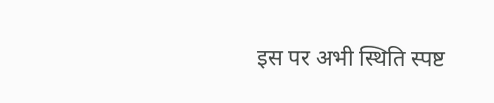इस पर अभी स्थिति स्पष्ट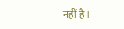नहीं है।